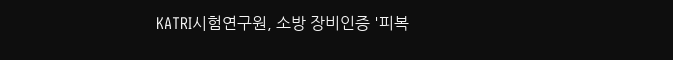KATRI시험연구원, 소방 장비인증 '피복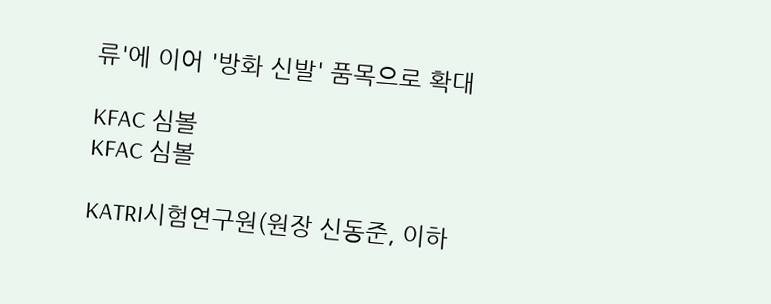류'에 이어 '방화 신발' 품목으로 확대

KFAC 심볼
KFAC 심볼

KATRI시험연구원(원장 신동준, 이하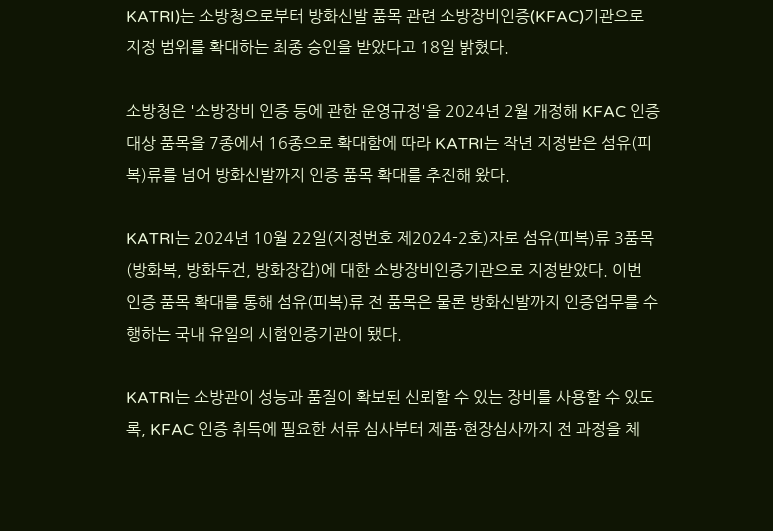KATRI)는 소방청으로부터 방화신발 품목 관련 소방장비인증(KFAC)기관으로 지정 범위를 확대하는 최종 승인을 받았다고 18일 밝혔다.

소방청은 '소방장비 인증 등에 관한 운영규정'을 2024년 2월 개정해 KFAC 인증대상 품목을 7종에서 16종으로 확대함에 따라 KATRI는 작년 지정받은 섬유(피복)류를 넘어 방화신발까지 인증 품목 확대를 추진해 왔다.

KATRI는 2024년 10월 22일(지정번호 제2024-2호)자로 섬유(피복)류 3품목(방화복, 방화두건, 방화장갑)에 대한 소방장비인증기관으로 지정받았다. 이번 인증 품목 확대를 통해 섬유(피복)류 전 품목은 물론 방화신발까지 인증업무를 수행하는 국내 유일의 시험인증기관이 됐다.

KATRI는 소방관이 성능과 품질이 확보된 신뢰할 수 있는 장비를 사용할 수 있도록, KFAC 인증 취득에 필요한 서류 심사부터 제품·현장심사까지 전 과정을 체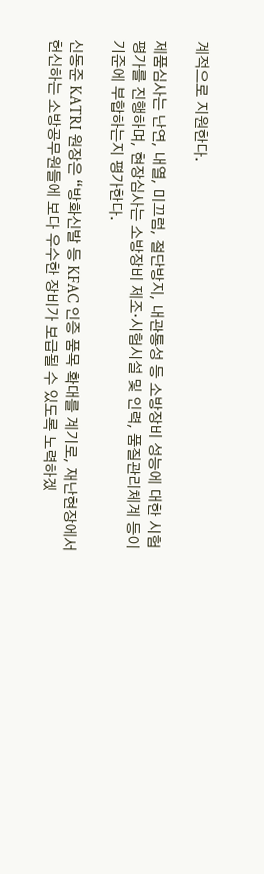계적으로 지원한다.

제품심사는 난연, 내열, 미끄럼, 절단방지, 내관통성 등 소방장비 성능에 대한 시험평가를 진행하며, 현장심사는 소방장비 제조·시험시설 및 인력, 품질관리체계 등이 기준에 부합하는지 평가한다.

신동준 KATRI 원장은 “방화신발 등 KFAC 인증 품목 확대를 계기로, 재난현장에서 헌신하는 소방공무원들에 보다 우수한 장비가 보급될 수 있도록 노력하겠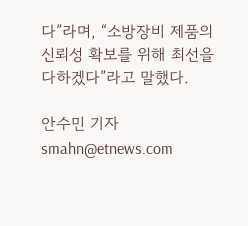다”라며, “소방장비 제품의 신뢰성 확보를 위해 최선을 다하겠다”라고 말했다.

안수민 기자 smahn@etnews.com